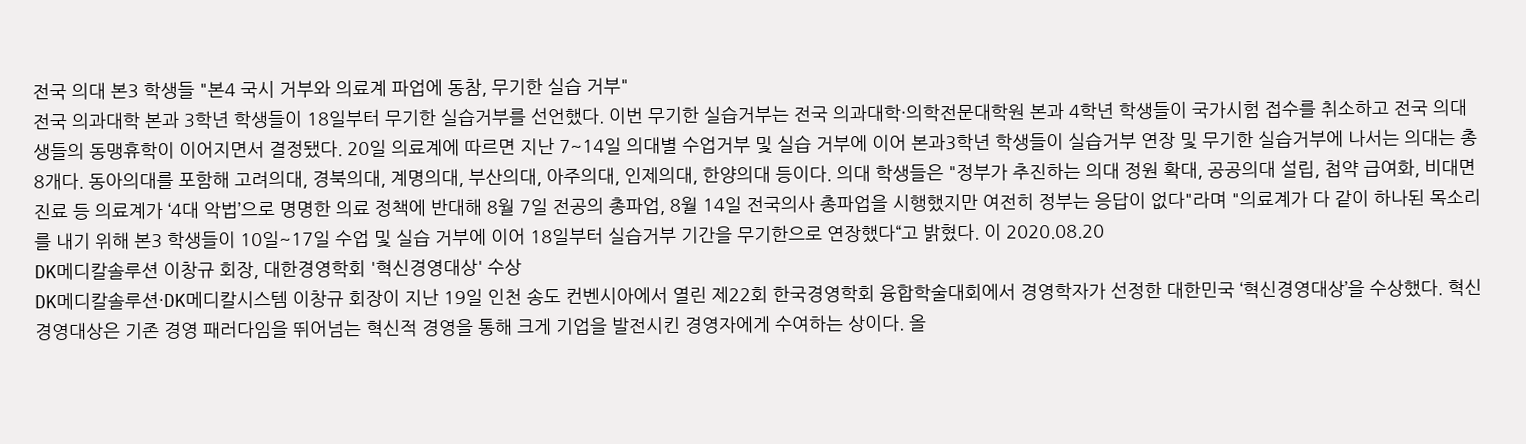전국 의대 본3 학생들 "본4 국시 거부와 의료계 파업에 동참, 무기한 실습 거부"
전국 의과대학 본과 3학년 학생들이 18일부터 무기한 실습거부를 선언했다. 이번 무기한 실습거부는 전국 의과대학·의학전문대학원 본과 4학년 학생들이 국가시험 접수를 취소하고 전국 의대생들의 동맹휴학이 이어지면서 결정됐다. 20일 의료계에 따르면 지난 7~14일 의대별 수업거부 및 실습 거부에 이어 본과3학년 학생들이 실습거부 연장 및 무기한 실습거부에 나서는 의대는 총 8개다. 동아의대를 포함해 고려의대, 경북의대, 계명의대, 부산의대, 아주의대, 인제의대, 한양의대 등이다. 의대 학생들은 "정부가 추진하는 의대 정원 확대, 공공의대 설립, 첩약 급여화, 비대면 진료 등 의료계가 ‘4대 악법’으로 명명한 의료 정책에 반대해 8월 7일 전공의 총파업, 8월 14일 전국의사 총파업을 시행했지만 여전히 정부는 응답이 없다"라며 "의료계가 다 같이 하나된 목소리를 내기 위해 본3 학생들이 10일~17일 수업 및 실습 거부에 이어 18일부터 실습거부 기간을 무기한으로 연장했다“고 밝혔다. 이 2020.08.20
DK메디칼솔루션 이창규 회장, 대한경영학회 '혁신경영대상' 수상
DK메디칼솔루션·DK메디칼시스템 이창규 회장이 지난 19일 인천 송도 컨벤시아에서 열린 제22회 한국경영학회 융합학술대회에서 경영학자가 선정한 대한민국 ‘혁신경영대상’을 수상했다. 혁신경영대상은 기존 경영 패러다임을 뛰어넘는 혁신적 경영을 통해 크게 기업을 발전시킨 경영자에게 수여하는 상이다. 올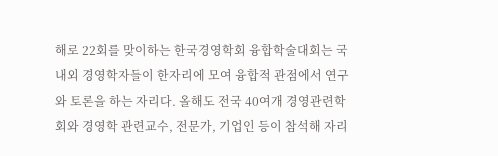해로 22회를 맞이하는 한국경영학회 융합학술대회는 국내외 경영학자들이 한자리에 모여 융합적 관점에서 연구와 토론을 하는 자리다. 올해도 전국 40여개 경영관련학회와 경영학 관련교수, 전문가, 기업인 등이 참석해 자리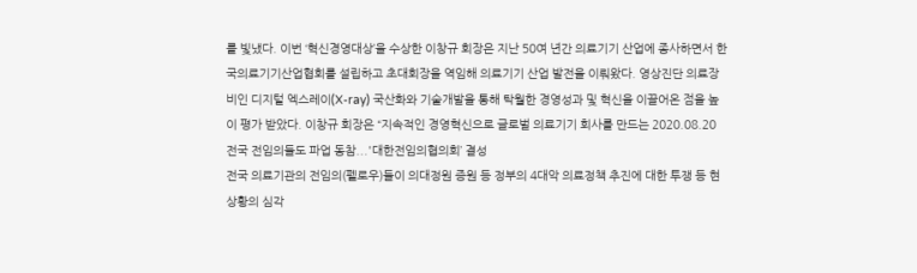를 빛냈다. 이번 ‘혁신경영대상’을 수상한 이창규 회장은 지난 50여 년간 의료기기 산업에 종사하면서 한국의료기기산업협회를 설립하고 초대회장을 역임해 의료기기 산업 발전을 이뤄왔다. 영상진단 의료장비인 디지털 엑스레이(X-ray) 국산화와 기술개발을 통해 탁월한 경영성과 및 혁신을 이끌어온 점을 높이 평가 받았다. 이창규 회장은 “지속적인 경영혁신으로 글로벌 의료기기 회사를 만드는 2020.08.20
전국 전임의들도 파업 동참...'대한전임의협의회’ 결성
전국 의료기관의 전임의(펠로우)들이 의대정원 증원 등 정부의 4대악 의료정책 추진에 대한 투쟁 등 현 상황의 심각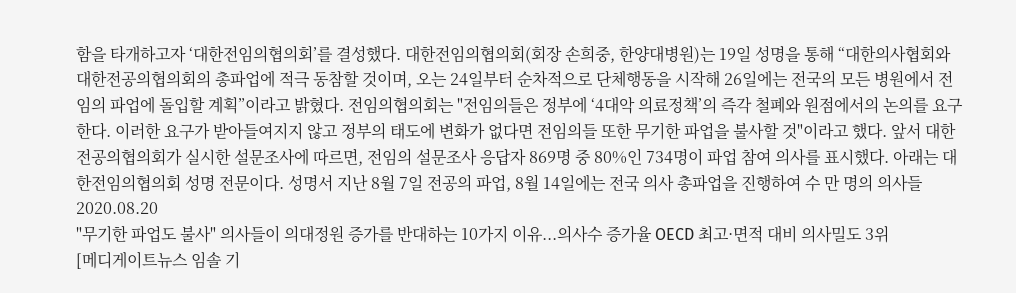함을 타개하고자 ‘대한전임의협의회’를 결성했다. 대한전임의협의회(회장 손희중, 한양대병원)는 19일 성명을 통해 “대한의사협회와 대한전공의협의회의 총파업에 적극 동참할 것이며, 오는 24일부터 순차적으로 단체행동을 시작해 26일에는 전국의 모든 병원에서 전임의 파업에 돌입할 계획”이라고 밝혔다. 전임의협의회는 "전임의들은 정부에 ‘4대악 의료정책’의 즉각 철폐와 원점에서의 논의를 요구한다. 이러한 요구가 받아들여지지 않고 정부의 태도에 변화가 없다면 전임의들 또한 무기한 파업을 불사할 것"이라고 했다. 앞서 대한전공의협의회가 실시한 설문조사에 따르면, 전임의 설문조사 응답자 869명 중 80%인 734명이 파업 참여 의사를 표시했다. 아래는 대한전임의협의회 성명 전문이다. 성명서 지난 8월 7일 전공의 파업, 8월 14일에는 전국 의사 총파업을 진행하여 수 만 명의 의사들 2020.08.20
"무기한 파업도 불사" 의사들이 의대정원 증가를 반대하는 10가지 이유...의사수 증가율 OECD 최고·면적 대비 의사밀도 3위
[메디게이트뉴스 임솔 기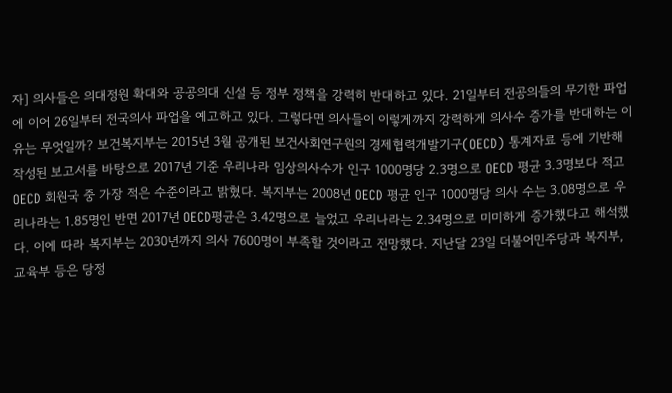자] 의사들은 의대정원 확대와 공공의대 신설 등 정부 정책을 강력히 반대하고 있다. 21일부터 전공의들의 무기한 파업에 이어 26일부터 전국의사 파업을 예고하고 있다. 그렇다면 의사들이 이렇게까지 강력하게 의사수 증가를 반대하는 이유는 무엇일까? 보건복지부는 2015년 3월 공개된 보건사회연구원의 경제협력개발기구(OECD) 통계자료 등에 기반해 작성된 보고서를 바탕으로 2017년 기준 우리나라 임상의사수가 인구 1000명당 2.3명으로 OECD 평균 3.3명보다 적고 OECD 회원국 중 가장 적은 수준이라고 밝혔다. 복지부는 2008년 OECD 평균 인구 1000명당 의사 수는 3.08명으로 우리나라는 1.85명인 반면 2017년 OECD평균은 3.42명으로 늘었고 우리나라는 2.34명으로 미미하게 증가했다고 해석했다. 이에 따라 복지부는 2030년까지 의사 7600명이 부족할 것이라고 전망했다. 지난달 23일 더불어민주당과 복지부, 교육부 등은 당정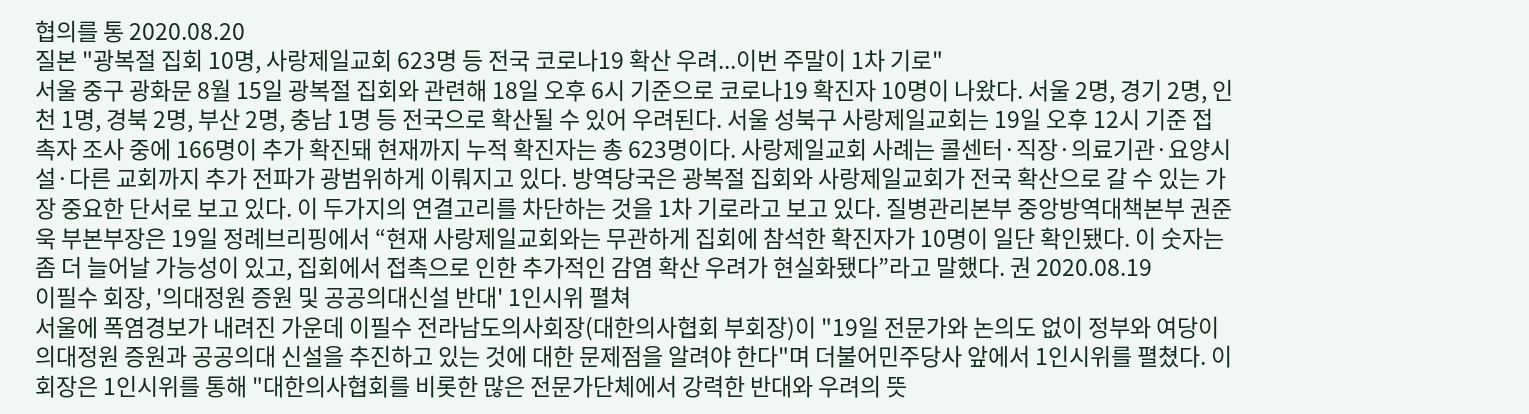협의를 통 2020.08.20
질본 "광복절 집회 10명, 사랑제일교회 623명 등 전국 코로나19 확산 우려...이번 주말이 1차 기로"
서울 중구 광화문 8월 15일 광복절 집회와 관련해 18일 오후 6시 기준으로 코로나19 확진자 10명이 나왔다. 서울 2명, 경기 2명, 인천 1명, 경북 2명, 부산 2명, 충남 1명 등 전국으로 확산될 수 있어 우려된다. 서울 성북구 사랑제일교회는 19일 오후 12시 기준 접촉자 조사 중에 166명이 추가 확진돼 현재까지 누적 확진자는 총 623명이다. 사랑제일교회 사례는 콜센터·직장·의료기관·요양시설·다른 교회까지 추가 전파가 광범위하게 이뤄지고 있다. 방역당국은 광복절 집회와 사랑제일교회가 전국 확산으로 갈 수 있는 가장 중요한 단서로 보고 있다. 이 두가지의 연결고리를 차단하는 것을 1차 기로라고 보고 있다. 질병관리본부 중앙방역대책본부 권준욱 부본부장은 19일 정례브리핑에서 “현재 사랑제일교회와는 무관하게 집회에 참석한 확진자가 10명이 일단 확인됐다. 이 숫자는 좀 더 늘어날 가능성이 있고, 집회에서 접촉으로 인한 추가적인 감염 확산 우려가 현실화됐다”라고 말했다. 권 2020.08.19
이필수 회장, '의대정원 증원 및 공공의대신설 반대' 1인시위 펼쳐
서울에 폭염경보가 내려진 가운데 이필수 전라남도의사회장(대한의사협회 부회장)이 "19일 전문가와 논의도 없이 정부와 여당이 의대정원 증원과 공공의대 신설을 추진하고 있는 것에 대한 문제점을 알려야 한다"며 더불어민주당사 앞에서 1인시위를 펼쳤다. 이 회장은 1인시위를 통해 "대한의사협회를 비롯한 많은 전문가단체에서 강력한 반대와 우려의 뜻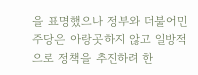을 표명했으나 정부와 더불어민주당은 아랑곳하지 않고 일방적으로 정책을 추진하려 한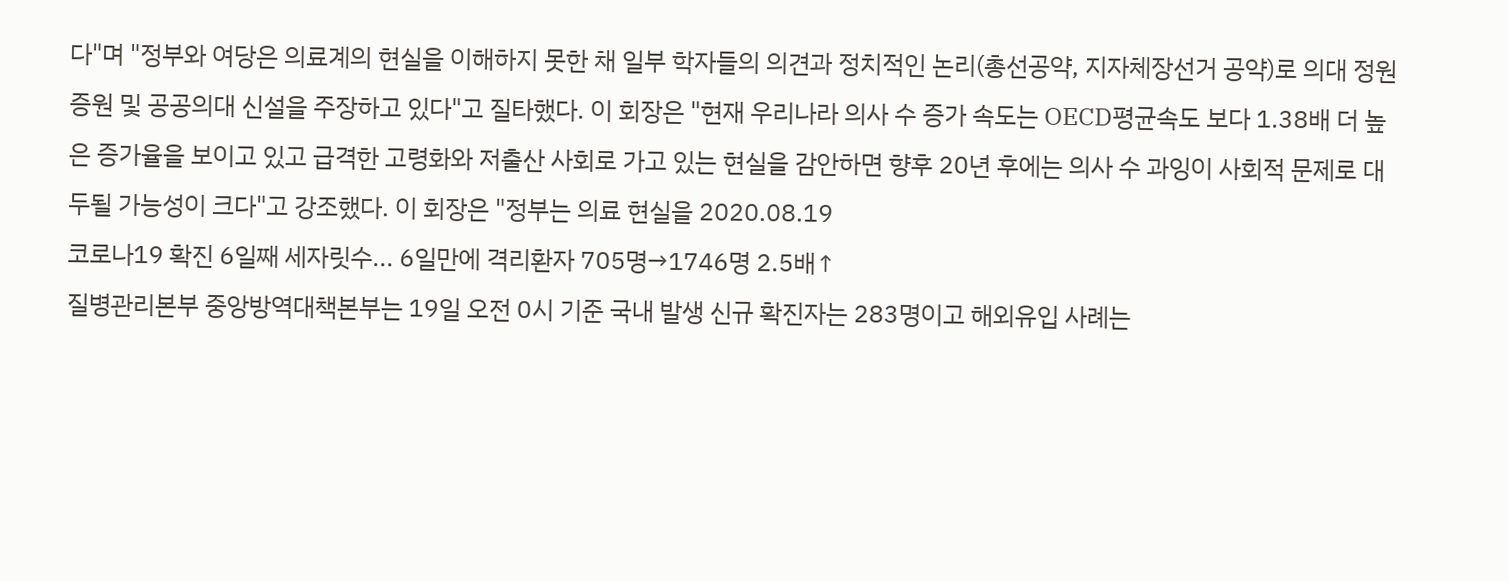다"며 "정부와 여당은 의료계의 현실을 이해하지 못한 채 일부 학자들의 의견과 정치적인 논리(총선공약, 지자체장선거 공약)로 의대 정원 증원 및 공공의대 신설을 주장하고 있다"고 질타했다. 이 회장은 "현재 우리나라 의사 수 증가 속도는 OECD평균속도 보다 1.38배 더 높은 증가율을 보이고 있고 급격한 고령화와 저출산 사회로 가고 있는 현실을 감안하면 향후 20년 후에는 의사 수 과잉이 사회적 문제로 대두될 가능성이 크다"고 강조했다. 이 회장은 "정부는 의료 현실을 2020.08.19
코로나19 확진 6일째 세자릿수... 6일만에 격리환자 705명→1746명 2.5배↑
질병관리본부 중앙방역대책본부는 19일 오전 0시 기준 국내 발생 신규 확진자는 283명이고 해외유입 사례는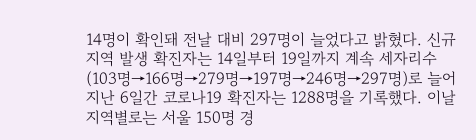14명이 확인돼 전날 대비 297명이 늘었다고 밝혔다. 신규 지역 발생 확진자는 14일부터 19일까지 계속 세자리수(103명→166명→279명→197명→246명→297명)로 늘어 지난 6일간 코로나19 확진자는 1288명을 기록했다. 이날 지역별로는 서울 150명 경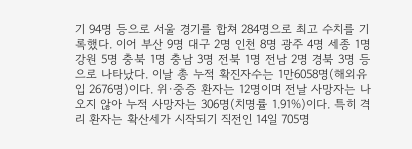기 94명 등으로 서울 경기를 합쳐 284명으로 최고 수치를 기록했다. 이어 부산 9명 대구 2명 인천 8명 광주 4명 세종 1명 강원 5명 충북 1명 충남 3명 전북 1명 전남 2명 경북 3명 등으로 나타났다. 이날 총 누적 확진자수는 1만6058명(해외유입 2676명)이다. 위·중증 환자는 12명이며 전날 사망자는 나오지 않아 누적 사망자는 306명(치명률 1.91%)이다. 특히 격리 환자는 확산세가 시작되기 직전인 14일 705명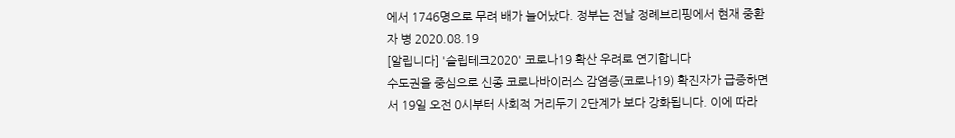에서 1746명으로 무려 배가 늘어났다. 정부는 전날 정례브리핑에서 현재 중환자 병 2020.08.19
[알립니다] '슬립테크2020' 코로나19 확산 우려로 연기합니다
수도권을 중심으로 신종 코로나바이러스 감염증(코로나19) 확진자가 급증하면서 19일 오전 0시부터 사회적 거리두기 2단계가 보다 강화됩니다. 이에 따라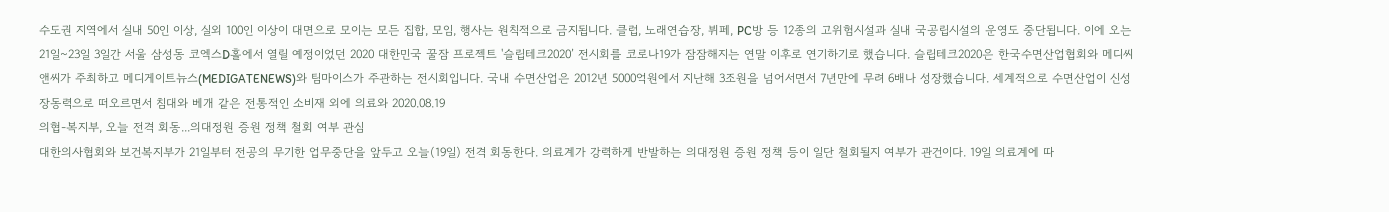수도권 지역에서 실내 50인 이상, 실외 100인 이상이 대면으로 모이는 모든 집합, 모임, 행사는 원칙적으로 금지됩니다. 클럽, 노래연습장, 뷔페, PC방 등 12종의 고위험시설과 실내 국공립시설의 운영도 중단됩니다. 이에 오는 21일~23일 3일간 서울 삼성동 코엑스D홀에서 열릴 예정이었던 2020 대한민국 꿀잠 프로젝트 '슬립테크2020’ 전시회를 코로나19가 잠잠해지는 연말 이후로 연기하기로 했습니다. 슬립테크2020은 한국수면산업협회와 메디씨앤씨가 주최하고 메디게이트뉴스(MEDIGATENEWS)와 팀마이스가 주관하는 전시회입니다. 국내 수면산업은 2012년 5000억원에서 지난해 3조원을 넘어서면서 7년만에 무려 6배나 성장했습니다. 세계적으로 수면산업이 신성장동력으로 떠오르면서 침대와 베개 같은 전통적인 소비재 외에 의료와 2020.08.19
의협-복지부, 오늘 전격 회동...의대정원 증원 정책 철회 여부 관심
대한의사협회와 보건복지부가 21일부터 전공의 무기한 업무중단을 앞두고 오늘(19일) 전격 회동한다. 의료계가 강력하게 반발하는 의대정원 증원 정책 등이 일단 철회될지 여부가 관건이다. 19일 의료계에 따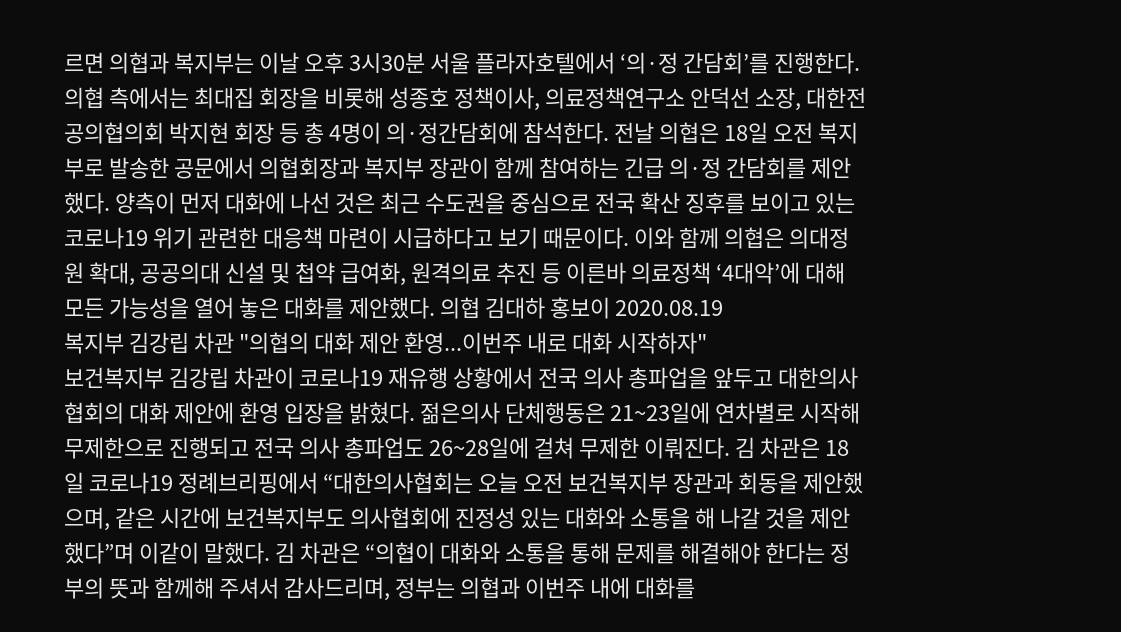르면 의협과 복지부는 이날 오후 3시30분 서울 플라자호텔에서 ‘의·정 간담회’를 진행한다. 의협 측에서는 최대집 회장을 비롯해 성종호 정책이사, 의료정책연구소 안덕선 소장, 대한전공의협의회 박지현 회장 등 총 4명이 의·정간담회에 참석한다. 전날 의협은 18일 오전 복지부로 발송한 공문에서 의협회장과 복지부 장관이 함께 참여하는 긴급 의·정 간담회를 제안했다. 양측이 먼저 대화에 나선 것은 최근 수도권을 중심으로 전국 확산 징후를 보이고 있는 코로나19 위기 관련한 대응책 마련이 시급하다고 보기 때문이다. 이와 함께 의협은 의대정원 확대, 공공의대 신설 및 첩약 급여화, 원격의료 추진 등 이른바 의료정책 ‘4대악’에 대해 모든 가능성을 열어 놓은 대화를 제안했다. 의협 김대하 홍보이 2020.08.19
복지부 김강립 차관 "의협의 대화 제안 환영...이번주 내로 대화 시작하자"
보건복지부 김강립 차관이 코로나19 재유행 상황에서 전국 의사 총파업을 앞두고 대한의사협회의 대화 제안에 환영 입장을 밝혔다. 젊은의사 단체행동은 21~23일에 연차별로 시작해 무제한으로 진행되고 전국 의사 총파업도 26~28일에 걸쳐 무제한 이뤄진다. 김 차관은 18일 코로나19 정례브리핑에서 “대한의사협회는 오늘 오전 보건복지부 장관과 회동을 제안했으며, 같은 시간에 보건복지부도 의사협회에 진정성 있는 대화와 소통을 해 나갈 것을 제안했다”며 이같이 말했다. 김 차관은 “의협이 대화와 소통을 통해 문제를 해결해야 한다는 정부의 뜻과 함께해 주셔서 감사드리며, 정부는 의협과 이번주 내에 대화를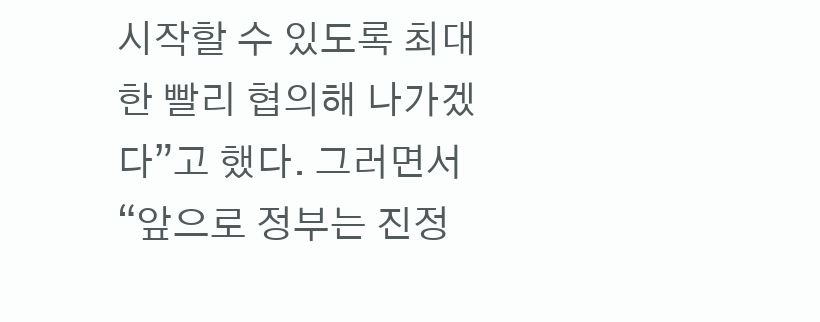시작할 수 있도록 최대한 빨리 협의해 나가겠다”고 했다. 그러면서 “앞으로 정부는 진정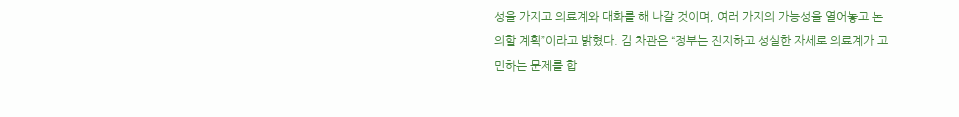성을 가지고 의료계와 대화를 해 나갈 것이며, 여러 가지의 가능성을 열어놓고 논의할 계획”이라고 밝혔다. 김 차관은 “정부는 진지하고 성실한 자세로 의료계가 고민하는 문제를 합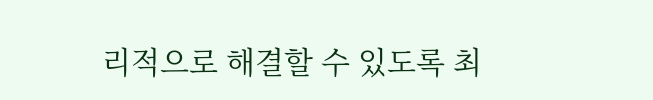리적으로 해결할 수 있도록 최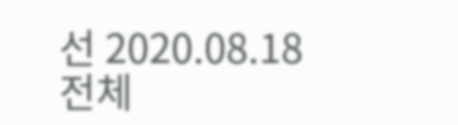선 2020.08.18
전체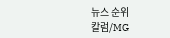뉴스 순위
칼럼/MG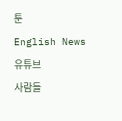툰
English News
유튜브
사람들